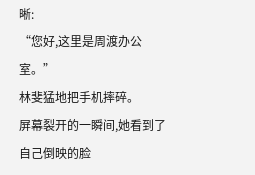晰:
“您好,这里是周渡办公室。”
林斐猛地把手机摔碎。
屏幕裂开的一瞬间,她看到了自己倒映的脸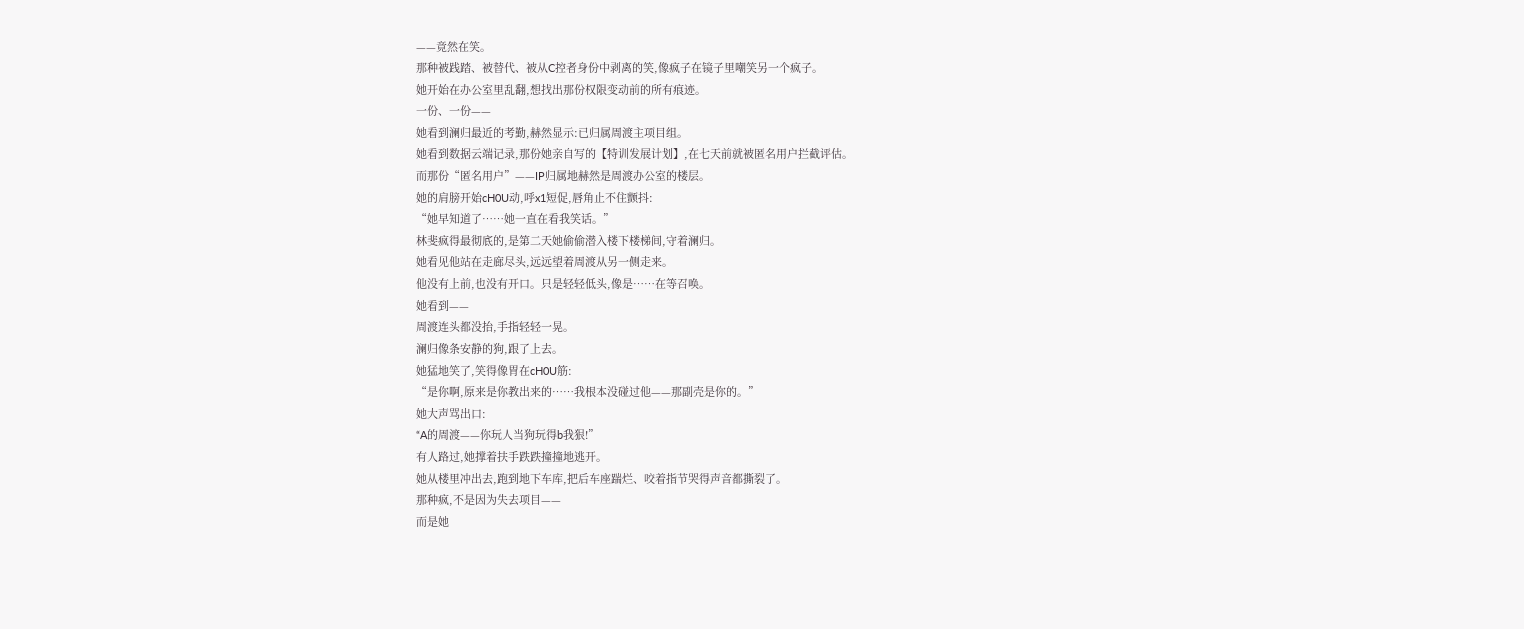——竟然在笑。
那种被践踏、被替代、被从C控者身份中剥离的笑,像疯子在镜子里嘲笑另一个疯子。
她开始在办公室里乱翻,想找出那份权限变动前的所有痕迹。
一份、一份——
她看到澜归最近的考勤,赫然显示:已归属周渡主项目组。
她看到数据云端记录,那份她亲自写的【特训发展计划】,在七天前就被匿名用户拦截评估。
而那份“匿名用户”——IP归属地赫然是周渡办公室的楼层。
她的肩膀开始cH0U动,呼x1短促,唇角止不住颤抖:
“她早知道了……她一直在看我笑话。”
林斐疯得最彻底的,是第二天她偷偷潜入楼下楼梯间,守着澜归。
她看见他站在走廊尽头,远远望着周渡从另一侧走来。
他没有上前,也没有开口。只是轻轻低头,像是……在等召唤。
她看到——
周渡连头都没抬,手指轻轻一晃。
澜归像条安静的狗,跟了上去。
她猛地笑了,笑得像胃在cH0U筋:
“是你啊,原来是你教出来的……我根本没碰过他——那副壳是你的。”
她大声骂出口:
“A的周渡——你玩人当狗玩得b我狠!”
有人路过,她撑着扶手跌跌撞撞地逃开。
她从楼里冲出去,跑到地下车库,把后车座踹烂、咬着指节哭得声音都撕裂了。
那种疯,不是因为失去项目——
而是她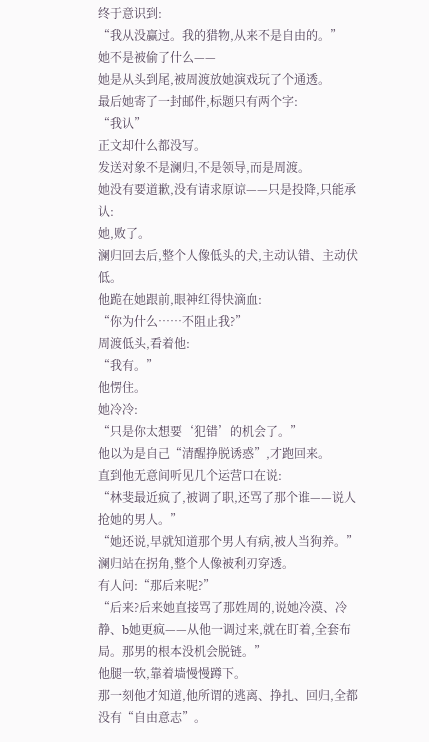终于意识到:
“我从没赢过。我的猎物,从来不是自由的。”
她不是被偷了什么——
她是从头到尾,被周渡放她演戏玩了个通透。
最后她寄了一封邮件,标题只有两个字:
“我认”
正文却什么都没写。
发送对象不是澜归,不是领导,而是周渡。
她没有要道歉,没有请求原谅——只是投降,只能承认:
她,败了。
澜归回去后,整个人像低头的犬,主动认错、主动伏低。
他跪在她跟前,眼神红得快滴血:
“你为什么……不阻止我?”
周渡低头,看着他:
“我有。”
他愣住。
她冷冷:
“只是你太想要‘犯错’的机会了。”
他以为是自己“清醒挣脱诱惑”,才跑回来。
直到他无意间听见几个运营口在说:
“林斐最近疯了,被调了职,还骂了那个谁——说人抢她的男人。”
“她还说,早就知道那个男人有病,被人当狗养。”
澜归站在拐角,整个人像被利刃穿透。
有人问:“那后来呢?”
“后来?后来她直接骂了那姓周的,说她冷漠、冷静、b她更疯——从他一调过来,就在盯着,全套布局。那男的根本没机会脱链。”
他腿一软,靠着墙慢慢蹲下。
那一刻他才知道,他所谓的逃离、挣扎、回归,全都没有“自由意志”。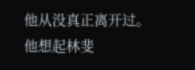他从没真正离开过。
他想起林斐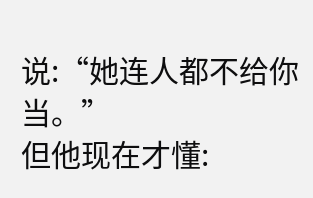说:“她连人都不给你当。”
但他现在才懂: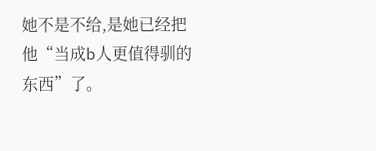她不是不给,是她已经把他“当成b人更值得驯的东西”了。